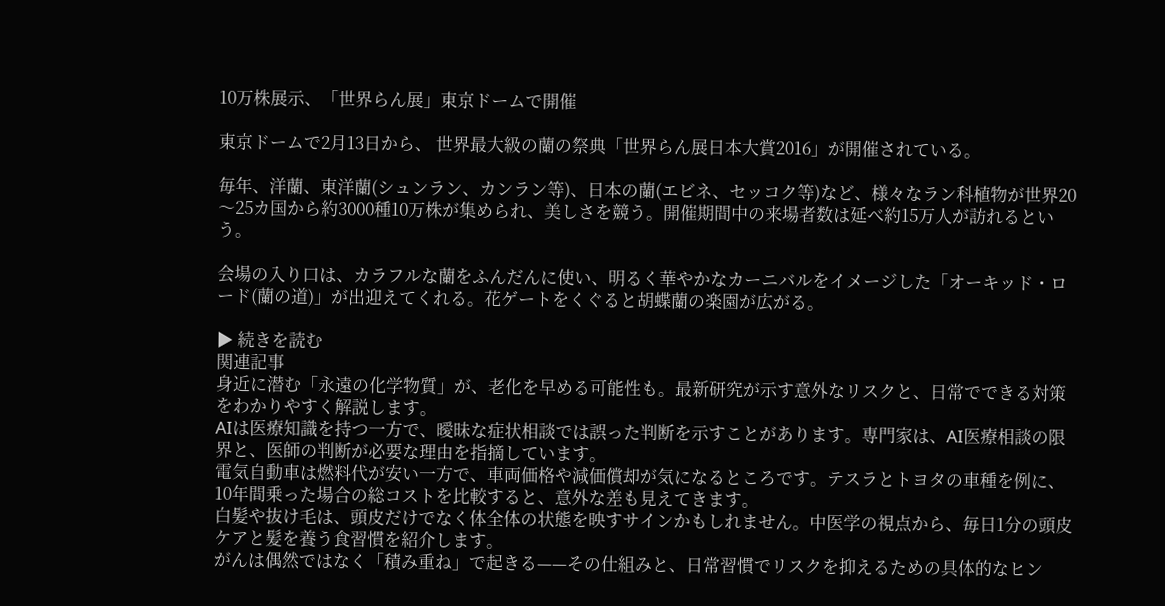10万株展示、「世界らん展」東京ドームで開催

東京ドームで2月13日から、 世界最大級の蘭の祭典「世界らん展日本大賞2016」が開催されている。

毎年、洋蘭、東洋蘭(シュンラン、カンラン等)、日本の蘭(エビネ、セッコク等)など、様々なラン科植物が世界20〜25カ国から約3000種10万株が集められ、美しさを競う。開催期間中の来場者数は延べ約15万人が訪れるという。

会場の入り口は、カラフルな蘭をふんだんに使い、明るく華やかなカーニバルをイメージした「オーキッド・ロード(蘭の道)」が出迎えてくれる。花ゲートをくぐると胡蝶蘭の楽園が広がる。

▶ 続きを読む
関連記事
身近に潜む「永遠の化学物質」が、老化を早める可能性も。最新研究が示す意外なリスクと、日常でできる対策をわかりやすく解説します。
AIは医療知識を持つ一方で、曖昧な症状相談では誤った判断を示すことがあります。専門家は、AI医療相談の限界と、医師の判断が必要な理由を指摘しています。
電気自動車は燃料代が安い一方で、車両価格や減価償却が気になるところです。テスラとトヨタの車種を例に、10年間乗った場合の総コストを比較すると、意外な差も見えてきます。
白髪や抜け毛は、頭皮だけでなく体全体の状態を映すサインかもしれません。中医学の視点から、毎日1分の頭皮ケアと髪を養う食習慣を紹介します。
がんは偶然ではなく「積み重ね」で起きる——その仕組みと、日常習慣でリスクを抑えるための具体的なヒン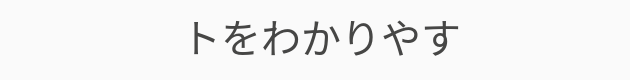トをわかりやす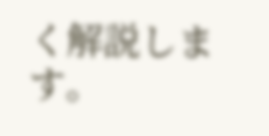く解説します。